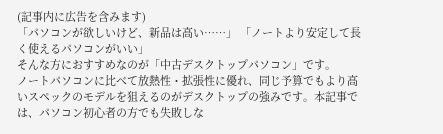(記事内に広告を含みます)
「パソコンが欲しいけど、新品は高い……」 「ノートより安定して長く使えるパソコンがいい」
そんな方におすすめなのが「中古デスクトップパソコン」です。
ノートパソコンに比べて放熱性・拡張性に優れ、同じ予算でもより高いスペックのモデルを狙えるのがデスクトップの強みです。本記事では、パソコン初心者の方でも失敗しな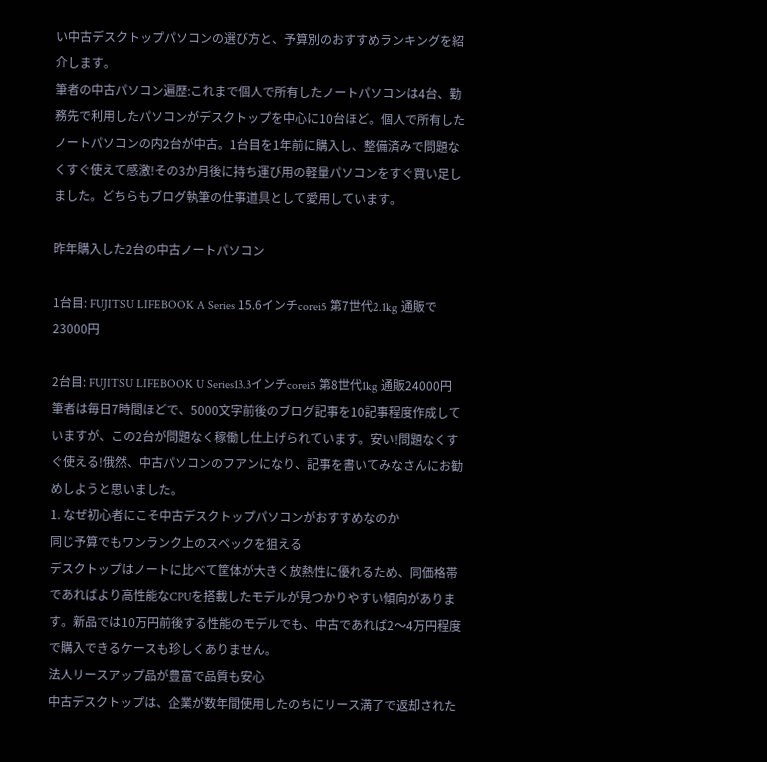い中古デスクトップパソコンの選び方と、予算別のおすすめランキングを紹介します。
筆者の中古パソコン遍歴:これまで個人で所有したノートパソコンは4台、勤務先で利用したパソコンがデスクトップを中心に10台ほど。個人で所有したノートパソコンの内2台が中古。1台目を1年前に購入し、整備済みで問題なくすぐ使えて感激!その3か月後に持ち運び用の軽量パソコンをすぐ買い足しました。どちらもブログ執筆の仕事道具として愛用しています。

昨年購入した2台の中古ノートパソコン

1台目: FUJITSU LIFEBOOK A Series 15.6インチcorei5 第7世代2.1kg 通販で23000円

2台目: FUJITSU LIFEBOOK U Series13.3インチcorei5 第8世代1kg 通販24000円
筆者は毎日7時間ほどで、5000文字前後のブログ記事を10記事程度作成していますが、この2台が問題なく稼働し仕上げられています。安い!問題なくすぐ使える!俄然、中古パソコンのフアンになり、記事を書いてみなさんにお勧めしようと思いました。
1. なぜ初心者にこそ中古デスクトップパソコンがおすすめなのか
同じ予算でもワンランク上のスペックを狙える
デスクトップはノートに比べて筐体が大きく放熱性に優れるため、同価格帯であればより高性能なCPUを搭載したモデルが見つかりやすい傾向があります。新品では10万円前後する性能のモデルでも、中古であれば2〜4万円程度で購入できるケースも珍しくありません。
法人リースアップ品が豊富で品質も安心
中古デスクトップは、企業が数年間使用したのちにリース満了で返却された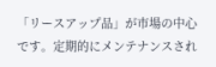「リースアップ品」が市場の中心です。定期的にメンテナンスされ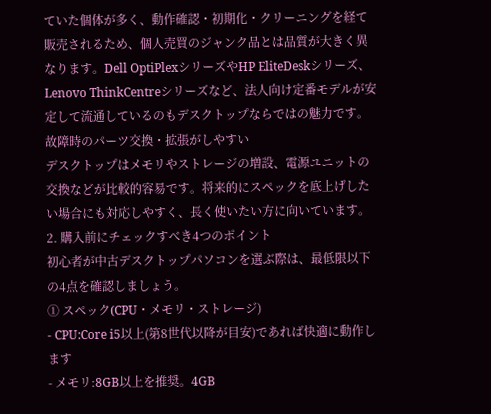ていた個体が多く、動作確認・初期化・クリーニングを経て販売されるため、個人売買のジャンク品とは品質が大きく異なります。Dell OptiPlexシリーズやHP EliteDeskシリーズ、Lenovo ThinkCentreシリーズなど、法人向け定番モデルが安定して流通しているのもデスクトップならではの魅力です。
故障時のパーツ交換・拡張がしやすい
デスクトップはメモリやストレージの増設、電源ユニットの交換などが比較的容易です。将来的にスペックを底上げしたい場合にも対応しやすく、長く使いたい方に向いています。
2. 購入前にチェックすべき4つのポイント
初心者が中古デスクトップパソコンを選ぶ際は、最低限以下の4点を確認しましょう。
① スペック(CPU・メモリ・ストレージ)
- CPU:Core i5以上(第8世代以降が目安)であれば快適に動作します
- メモリ:8GB以上を推奨。4GB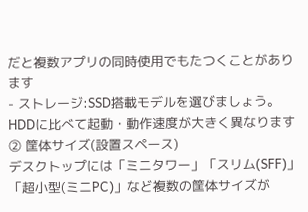だと複数アプリの同時使用でもたつくことがあります
- ストレージ:SSD搭載モデルを選びましょう。HDDに比べて起動・動作速度が大きく異なります
② 筐体サイズ(設置スペース)
デスクトップには「ミニタワー」「スリム(SFF)」「超小型(ミニPC)」など複数の筐体サイズが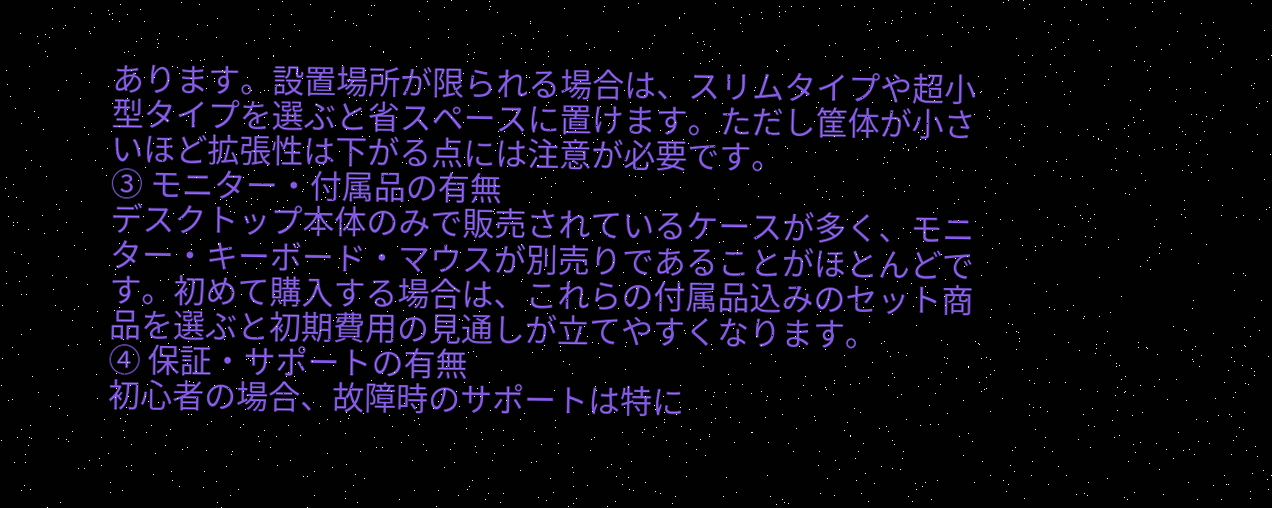あります。設置場所が限られる場合は、スリムタイプや超小型タイプを選ぶと省スペースに置けます。ただし筐体が小さいほど拡張性は下がる点には注意が必要です。
③ モニター・付属品の有無
デスクトップ本体のみで販売されているケースが多く、モニター・キーボード・マウスが別売りであることがほとんどです。初めて購入する場合は、これらの付属品込みのセット商品を選ぶと初期費用の見通しが立てやすくなります。
④ 保証・サポートの有無
初心者の場合、故障時のサポートは特に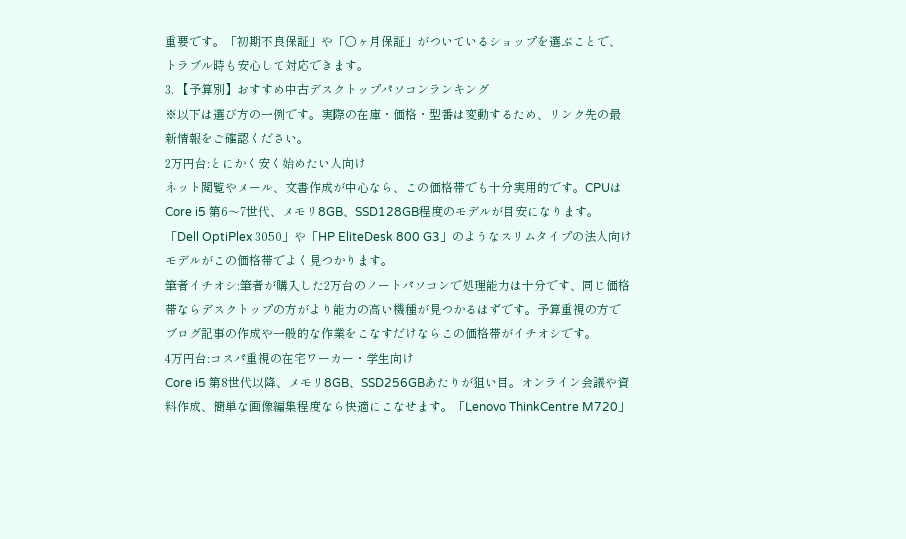重要です。「初期不良保証」や「〇ヶ月保証」がついているショップを選ぶことで、トラブル時も安心して対応できます。
3. 【予算別】おすすめ中古デスクトップパソコンランキング
※以下は選び方の一例です。実際の在庫・価格・型番は変動するため、リンク先の最新情報をご確認ください。
2万円台:とにかく安く始めたい人向け
ネット閲覧やメール、文書作成が中心なら、この価格帯でも十分実用的です。CPUはCore i5 第6〜7世代、メモリ8GB、SSD128GB程度のモデルが目安になります。「Dell OptiPlex 3050」や「HP EliteDesk 800 G3」のようなスリムタイプの法人向けモデルがこの価格帯でよく見つかります。
筆者イチオシ:筆者が購入した2万台のノートパソコンで処理能力は十分です、同じ価格帯ならデスクトップの方がより能力の高い機種が見つかるはずです。予算重視の方でブログ記事の作成や一般的な作業をこなすだけならこの価格帯がイチオシです。
4万円台:コスパ重視の在宅ワーカー・学生向け
Core i5 第8世代以降、メモリ8GB、SSD256GBあたりが狙い目。オンライン会議や資料作成、簡単な画像編集程度なら快適にこなせます。「Lenovo ThinkCentre M720」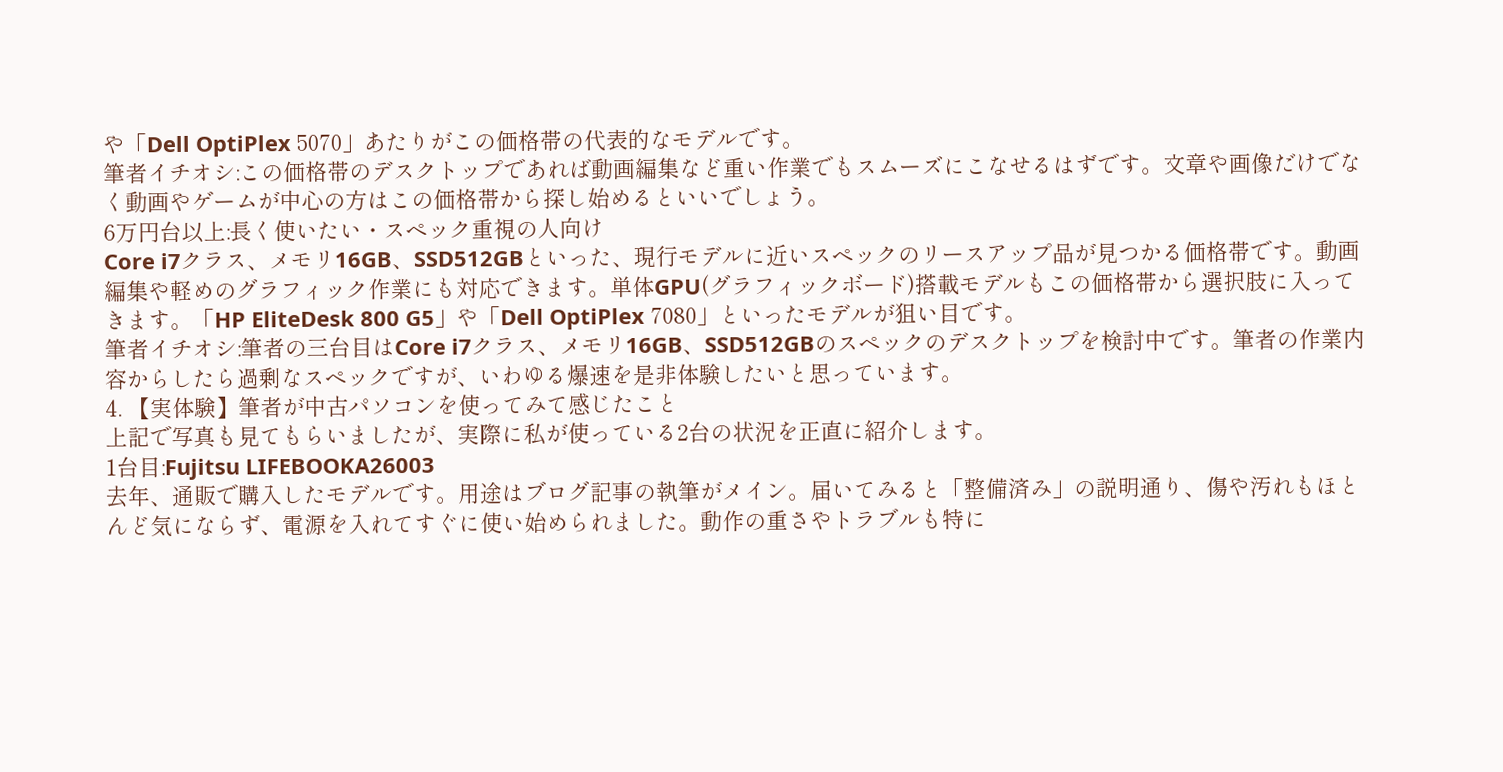や「Dell OptiPlex 5070」あたりがこの価格帯の代表的なモデルです。
筆者イチオシ:この価格帯のデスクトップであれば動画編集など重い作業でもスムーズにこなせるはずです。文章や画像だけでなく動画やゲームが中心の方はこの価格帯から探し始めるといいでしょう。
6万円台以上:長く使いたい・スペック重視の人向け
Core i7クラス、メモリ16GB、SSD512GBといった、現行モデルに近いスペックのリースアップ品が見つかる価格帯です。動画編集や軽めのグラフィック作業にも対応できます。単体GPU(グラフィックボード)搭載モデルもこの価格帯から選択肢に入ってきます。「HP EliteDesk 800 G5」や「Dell OptiPlex 7080」といったモデルが狙い目です。
筆者イチオシ:筆者の三台目はCore i7クラス、メモリ16GB、SSD512GBのスペックのデスクトップを検討中です。筆者の作業内容からしたら過剰なスペックですが、いわゆる爆速を是非体験したいと思っています。
4. 【実体験】筆者が中古パソコンを使ってみて感じたこと
上記で写真も見てもらいましたが、実際に私が使っている2台の状況を正直に紹介します。
1台目:Fujitsu LIFEBOOKA26003
去年、通販で購入したモデルです。用途はブログ記事の執筆がメイン。届いてみると「整備済み」の説明通り、傷や汚れもほとんど気にならず、電源を入れてすぐに使い始められました。動作の重さやトラブルも特に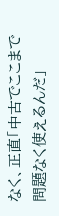なく、正直「中古でここまで問題なく使えるんだ」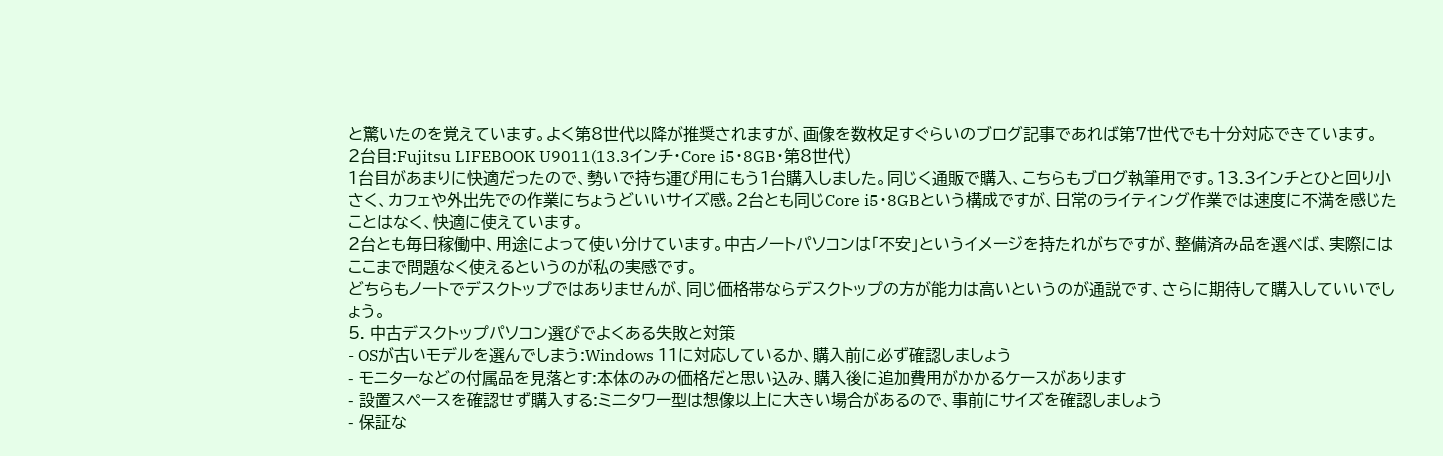と驚いたのを覚えています。よく第8世代以降が推奨されますが、画像を数枚足すぐらいのブログ記事であれば第7世代でも十分対応できています。
2台目:Fujitsu LIFEBOOK U9011(13.3インチ・Core i5・8GB・第8世代)
1台目があまりに快適だったので、勢いで持ち運び用にもう1台購入しました。同じく通販で購入、こちらもブログ執筆用です。13.3インチとひと回り小さく、カフェや外出先での作業にちょうどいいサイズ感。2台とも同じCore i5・8GBという構成ですが、日常のライティング作業では速度に不満を感じたことはなく、快適に使えています。
2台とも毎日稼働中、用途によって使い分けています。中古ノートパソコンは「不安」というイメージを持たれがちですが、整備済み品を選べば、実際にはここまで問題なく使えるというのが私の実感です。
どちらもノートでデスクトップではありませんが、同じ価格帯ならデスクトップの方が能力は高いというのが通説です、さらに期待して購入していいでしょう。
5. 中古デスクトップパソコン選びでよくある失敗と対策
- OSが古いモデルを選んでしまう:Windows 11に対応しているか、購入前に必ず確認しましょう
- モニターなどの付属品を見落とす:本体のみの価格だと思い込み、購入後に追加費用がかかるケースがあります
- 設置スペースを確認せず購入する:ミニタワー型は想像以上に大きい場合があるので、事前にサイズを確認しましょう
- 保証な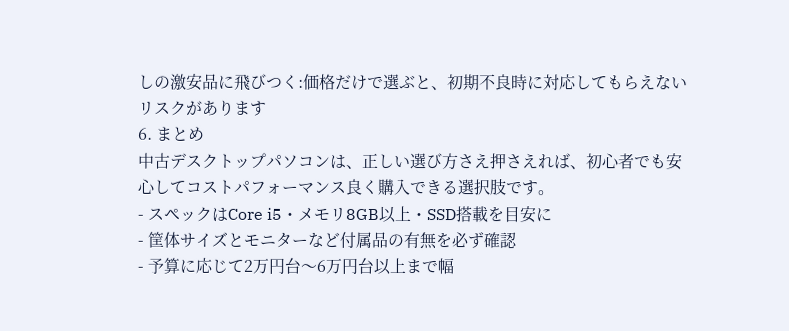しの激安品に飛びつく:価格だけで選ぶと、初期不良時に対応してもらえないリスクがあります
6. まとめ
中古デスクトップパソコンは、正しい選び方さえ押さえれば、初心者でも安心してコストパフォーマンス良く購入できる選択肢です。
- スペックはCore i5・メモリ8GB以上・SSD搭載を目安に
- 筐体サイズとモニターなど付属品の有無を必ず確認
- 予算に応じて2万円台〜6万円台以上まで幅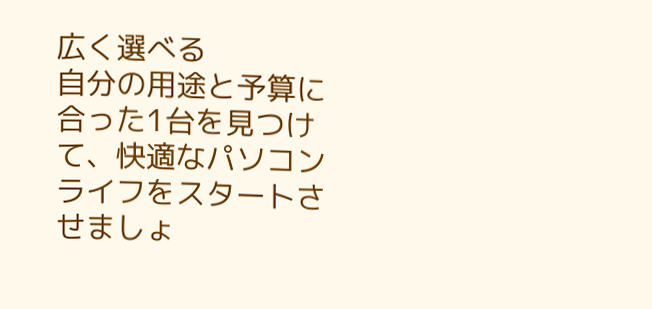広く選べる
自分の用途と予算に合った1台を見つけて、快適なパソコンライフをスタートさせましょ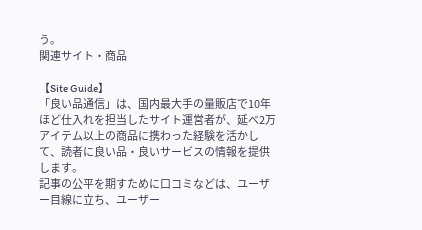う。
関連サイト・商品

【Site Guide】
「良い品通信」は、国内最大手の量販店で10年ほど仕入れを担当したサイト運営者が、延べ2万アイテム以上の商品に携わった経験を活かして、読者に良い品・良いサービスの情報を提供します。
記事の公平を期すために口コミなどは、ユーザー目線に立ち、ユーザー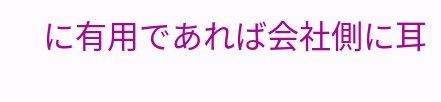に有用であれば会社側に耳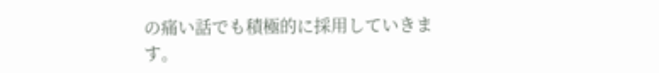の痛い話でも積極的に採用していきます。